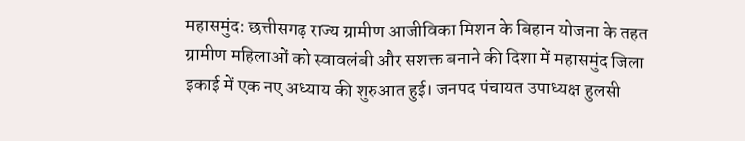महासमुंद: छत्तीसगढ़ राज्य ग्रामीण आजीविका मिशन के बिहान योजना के तहत ग्रामीण महिलाओं को स्वावलंबी और सशक्त बनाने की दिशा में महासमुंद जिला इकाई में एक नए अध्याय की शुरुआत हुई। जनपद पंचायत उपाध्यक्ष हुलसी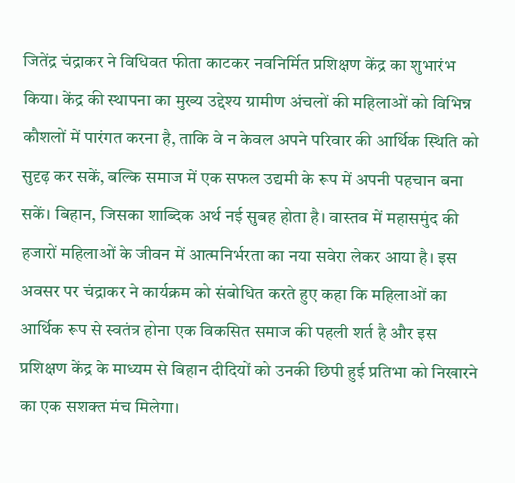जितेंद्र चंद्राकर ने विधिवत फीता काटकर नवनिर्मित प्रशिक्षण केंद्र का शुभारंभ किया। केंद्र की स्थापना का मुख्य उद्देश्य ग्रामीण अंचलों की महिलाओं को विभिन्न कौशलों में पारंगत करना है, ताकि वे न केवल अपने परिवार की आर्थिक स्थिति को सुदृढ़ कर सकें, बल्कि समाज में एक सफल उद्यमी के रूप में अपनी पहचान बना सकें। बिहान, जिसका शाब्दिक अर्थ नई सुबह होता है। वास्तव में महासमुंद की हजारों महिलाओं के जीवन में आत्मनिर्भरता का नया सवेरा लेकर आया है। इस अवसर पर चंद्राकर ने कार्यक्रम को संबोधित करते हुए कहा कि महिलाओं का आर्थिक रूप से स्वतंत्र होना एक विकसित समाज की पहली शर्त है और इस प्रशिक्षण केंद्र के माध्यम से बिहान दीदियों को उनकी छिपी हुई प्रतिभा को निखारने का एक सशक्त मंच मिलेगा।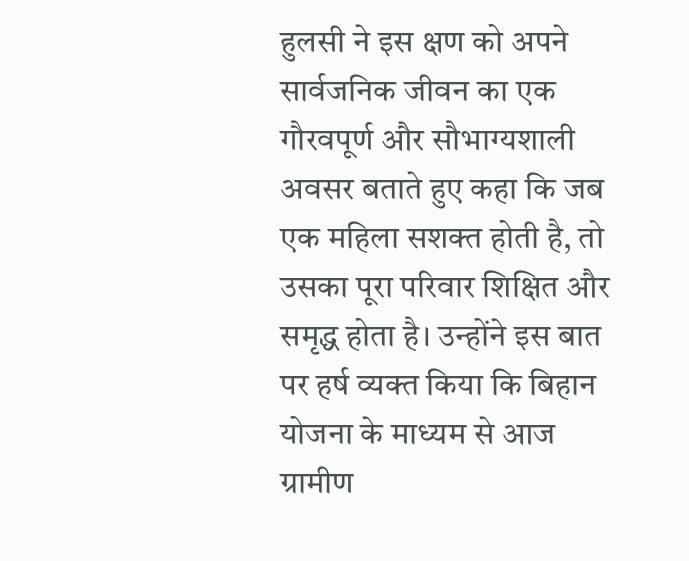हुलसी ने इस क्षण को अपने सार्वजनिक जीवन का एक गौरवपूर्ण और सौभाग्यशाली अवसर बताते हुए कहा कि जब एक महिला सशक्त होती है, तो उसका पूरा परिवार शिक्षित और समृद्ध होता है। उन्होंने इस बात पर हर्ष व्यक्त किया कि बिहान योजना के माध्यम से आज ग्रामीण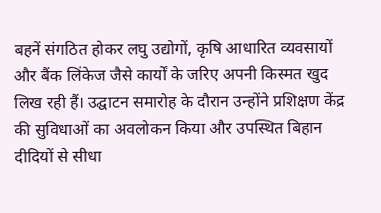बहनें संगठित होकर लघु उद्योगों, कृषि आधारित व्यवसायों और बैंक लिंकेज जैसे कार्यों के जरिए अपनी किस्मत खुद लिख रही हैं। उद्घाटन समारोह के दौरान उन्होंने प्रशिक्षण केंद्र की सुविधाओं का अवलोकन किया और उपस्थित बिहान दीदियों से सीधा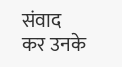संवाद कर उनके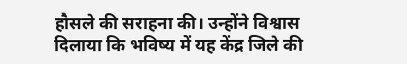हौसले की सराहना की। उन्होंने विश्वास दिलाया कि भविष्य में यह केंद्र जिले की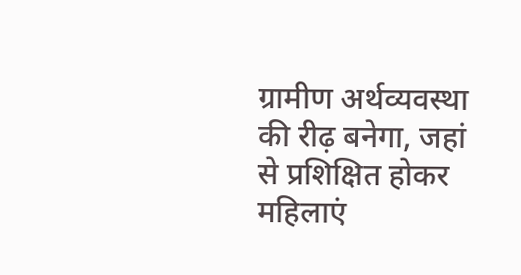ग्रामीण अर्थव्यवस्था की रीढ़ बनेगा, जहां से प्रशिक्षित होकर महिलाएं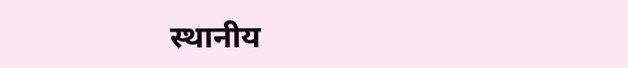स्थानीय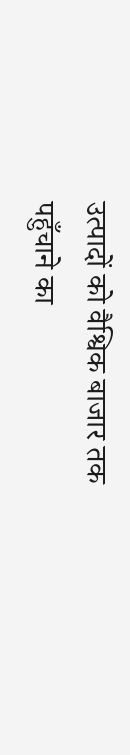उत्पादों को वैश्विक बाजार तक पहुँचाने का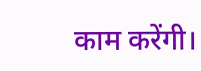काम करेंगी।